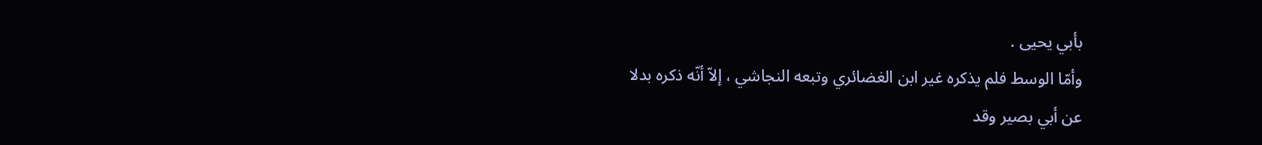بأبي يحيى .
وأمّا الوسط فلم يذكره غير ابن الغضائري وتبعه النجاشي ، إلاّ أنّه ذكره بدلا
عن أبي بصير وقد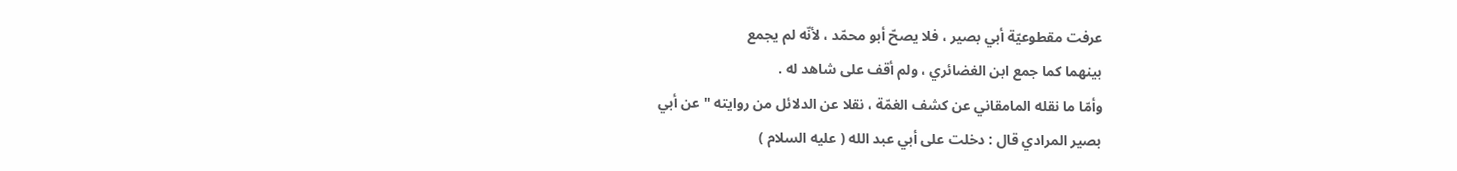عرفت مقطوعيّة أبي بصير ، فلا يصحّ أبو محمّد ، لأنّه لم يجمع
بينهما كما جمع ابن الغضائري ، ولم أقف على شاهد له .
وأمّا ما نقله المامقاني عن كشف الغمّة ، نقلا عن الدلائل من روايته " عن أبي
بصير المرادي قال : دخلت على أبي عبد الله ( عليه السلام )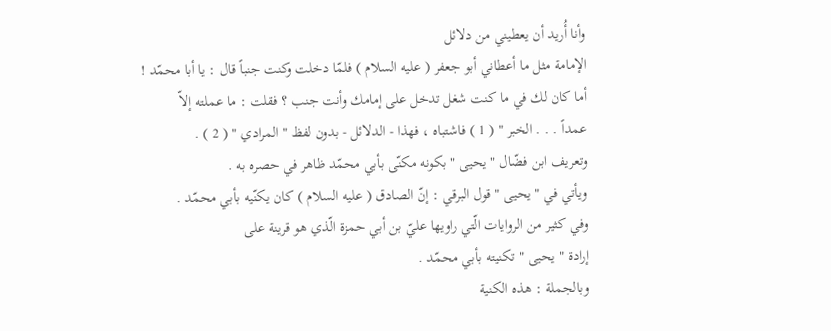وأنا أُريد أن يعطيني من دلائل
الإمامة مثل ما أعطاني أبو جعفر ( عليه السلام ) فلمّا دخلت وكنت جنباً قال : يا أبا محمّد !
أما كان لك في ما كنت شغل تدخل على إمامك وأنت جنب ؟ فقلت : ما عملته إلاّ
عمداً . . . الخبر " ( 1 ) فاشتباه ، فهذا - الدلائل - بدون لفظ " المرادي " ( 2 ) .
وتعريف ابن فضّال " يحيى " بكونه مكنّى بأبي محمّد ظاهر في حصره به .
ويأتي في " يحيى " قول البرقي : إنّ الصادق ( عليه السلام ) كان يكنّيه بأبي محمّد .
وفي كثير من الروايات الّتي راويها عليّ بن أبي حمزة الّذي هو قرينة على
إرادة " يحيى " تكنيته بأبي محمّد .
وبالجملة : هذه الكنية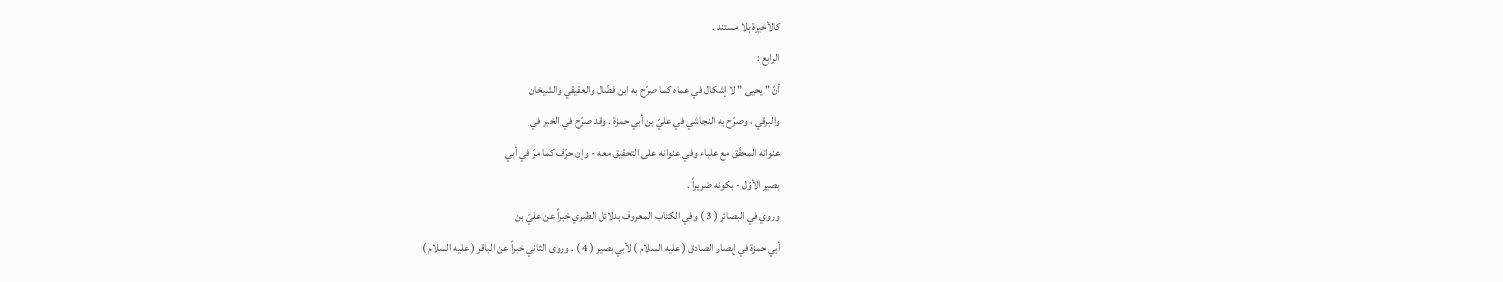كالأخيرة بلا مستند .
الرابع :
أنّ " يحيى " لا إشكال في عماه كما صرّح به ابن فضّال والعقيقي والشيخان
والبرقي ، وصرّح به النجاشي في عليّ بن أبي حمزة . وقد صرّح في الخبر في
عنوانه المحقّق مع علباء وفي عنوانه على التحقيق معه - وإن حرّف كما مرّ في أبي
بصير الأوّل - بكونه ضريراً .
وروي في البصائر ( 3 ) وفي الكتاب المعروف بدلائل الطبري خبراً عن عليّ بن
أبي حمزة في إبصار الصادق ( عليه السلام ) لأبي بصير ( 4 ) . وروى الثاني خبراً عن الباقر ( عليه السلام )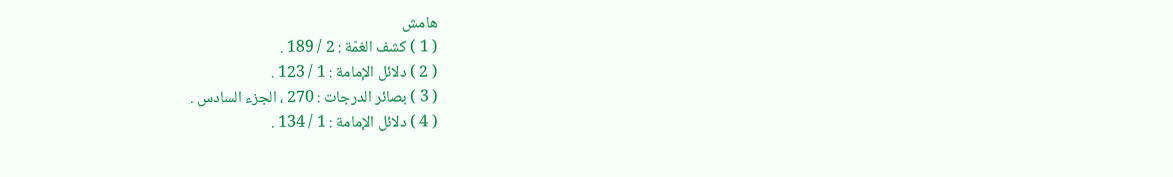هامش
( 1 ) كشف الغمّة : 2 / 189 .
( 2 ) دلائل الإمامة : 1 / 123 .
( 3 ) بصائر الدرجات : 270 ، الجزء السادس .
( 4 ) دلائل الإمامة : 1 / 134 .